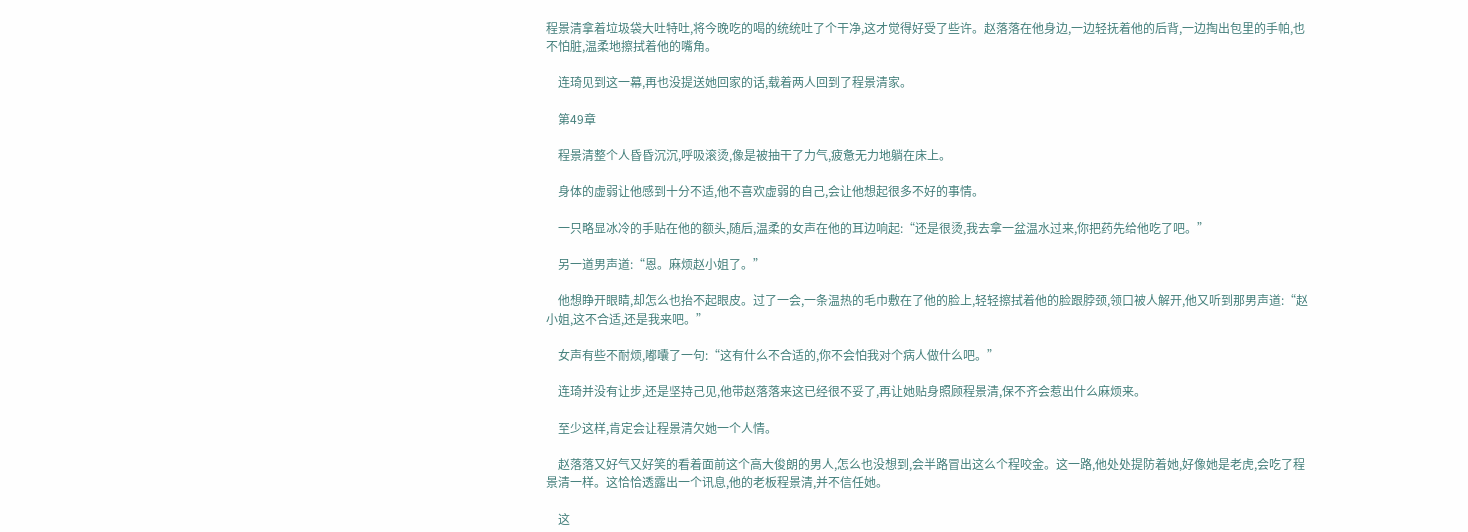程景清拿着垃圾袋大吐特吐,将今晚吃的喝的统统吐了个干净,这才觉得好受了些许。赵落落在他身边,一边轻抚着他的后背,一边掏出包里的手帕,也不怕脏,温柔地擦拭着他的嘴角。

    连琦见到这一幕,再也没提送她回家的话,载着两人回到了程景清家。

    第49章

    程景清整个人昏昏沉沉,呼吸滚烫,像是被抽干了力气,疲惫无力地躺在床上。

    身体的虚弱让他感到十分不适,他不喜欢虚弱的自己,会让他想起很多不好的事情。

    一只略显冰冷的手贴在他的额头,随后,温柔的女声在他的耳边响起:“还是很烫,我去拿一盆温水过来,你把药先给他吃了吧。”

    另一道男声道:“恩。麻烦赵小姐了。”

    他想睁开眼睛,却怎么也抬不起眼皮。过了一会,一条温热的毛巾敷在了他的脸上,轻轻擦拭着他的脸跟脖颈,领口被人解开,他又听到那男声道:“赵小姐,这不合适,还是我来吧。”

    女声有些不耐烦,嘟囔了一句:“这有什么不合适的,你不会怕我对个病人做什么吧。”

    连琦并没有让步,还是坚持己见,他带赵落落来这已经很不妥了,再让她贴身照顾程景清,保不齐会惹出什么麻烦来。

    至少这样,肯定会让程景清欠她一个人情。

    赵落落又好气又好笑的看着面前这个高大俊朗的男人,怎么也没想到,会半路冒出这么个程咬金。这一路,他处处提防着她,好像她是老虎,会吃了程景清一样。这恰恰透露出一个讯息,他的老板程景清,并不信任她。

    这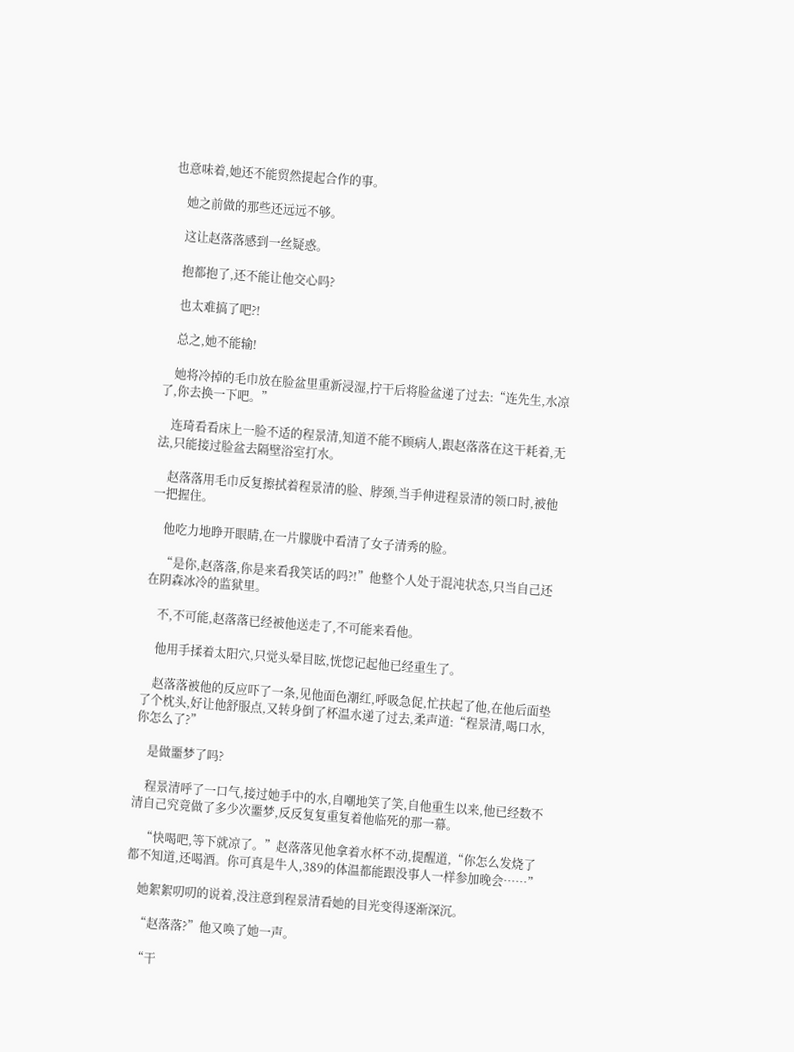也意味着,她还不能贸然提起合作的事。

    她之前做的那些还远远不够。

    这让赵落落感到一丝疑惑。

    抱都抱了,还不能让他交心吗?

    也太难搞了吧?!

    总之,她不能输!

    她将冷掉的毛巾放在脸盆里重新浸湿,拧干后将脸盆递了过去:“连先生,水凉了,你去换一下吧。”

    连琦看看床上一脸不适的程景清,知道不能不顾病人,跟赵落落在这干耗着,无法,只能接过脸盆去隔壁浴室打水。

    赵落落用毛巾反复擦拭着程景清的脸、脖颈,当手伸进程景清的领口时,被他一把握住。

    他吃力地睁开眼睛,在一片朦胧中看清了女子清秀的脸。

    “是你,赵落落,你是来看我笑话的吗?!”他整个人处于混沌状态,只当自己还在阴森冰冷的监狱里。

    不,不可能,赵落落已经被他送走了,不可能来看他。

    他用手揉着太阳穴,只觉头晕目眩,恍惚记起他已经重生了。

    赵落落被他的反应吓了一条,见他面色潮红,呼吸急促,忙扶起了他,在他后面垫了个枕头,好让他舒服点,又转身倒了杯温水递了过去,柔声道:“程景清,喝口水,你怎么了?”

    是做噩梦了吗?

    程景清呼了一口气,接过她手中的水,自嘲地笑了笑,自他重生以来,他已经数不清自己究竟做了多少次噩梦,反反复复重复着他临死的那一幕。

    “快喝吧,等下就凉了。”赵落落见他拿着水杯不动,提醒道,“你怎么发烧了都不知道,还喝酒。你可真是牛人,389的体温都能跟没事人一样参加晚会……”

    她絮絮叨叨的说着,没注意到程景清看她的目光变得逐渐深沉。

    “赵落落?”他又唤了她一声。

    “干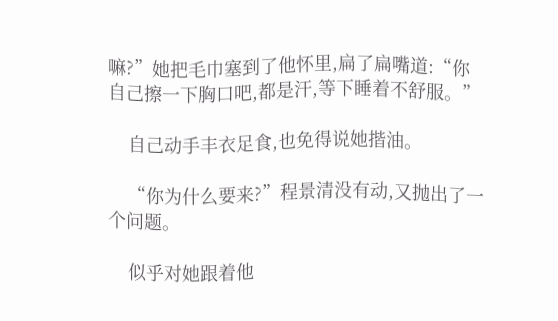嘛?”她把毛巾塞到了他怀里,扁了扁嘴道:“你自己擦一下胸口吧,都是汗,等下睡着不舒服。”

    自己动手丰衣足食,也免得说她揩油。

    “你为什么要来?”程景清没有动,又抛出了一个问题。

    似乎对她跟着他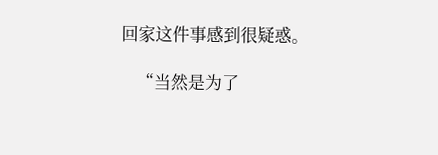回家这件事感到很疑惑。

    “当然是为了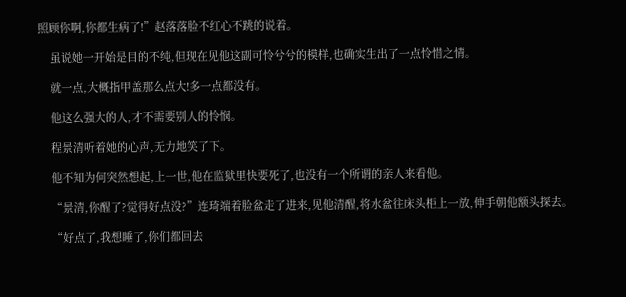照顾你啊,你都生病了!”赵落落脸不红心不跳的说着。

    虽说她一开始是目的不纯,但现在见他这副可怜兮兮的模样,也确实生出了一点怜惜之情。

    就一点,大概指甲盖那么点大!多一点都没有。

    他这么强大的人,才不需要别人的怜悯。

    程景清听着她的心声,无力地笑了下。

    他不知为何突然想起,上一世,他在监狱里快要死了,也没有一个所谓的亲人来看他。

    “景清,你醒了?觉得好点没?”连琦端着脸盆走了进来,见他清醒,将水盆往床头柜上一放,伸手朝他额头探去。

    “好点了,我想睡了,你们都回去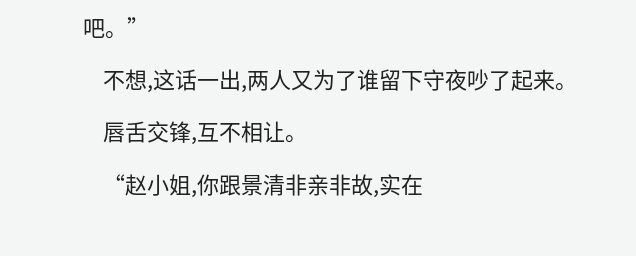吧。”

    不想,这话一出,两人又为了谁留下守夜吵了起来。

    唇舌交锋,互不相让。

    “赵小姐,你跟景清非亲非故,实在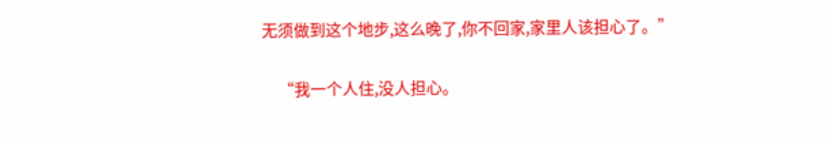无须做到这个地步,这么晚了,你不回家,家里人该担心了。”

    “我一个人住,没人担心。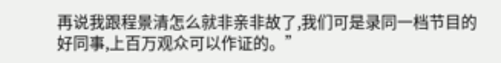再说我跟程景清怎么就非亲非故了,我们可是录同一档节目的好同事,上百万观众可以作证的。”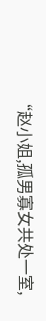“赵小姐,孤男寡女共处一室,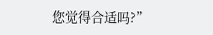您觉得合适吗?”